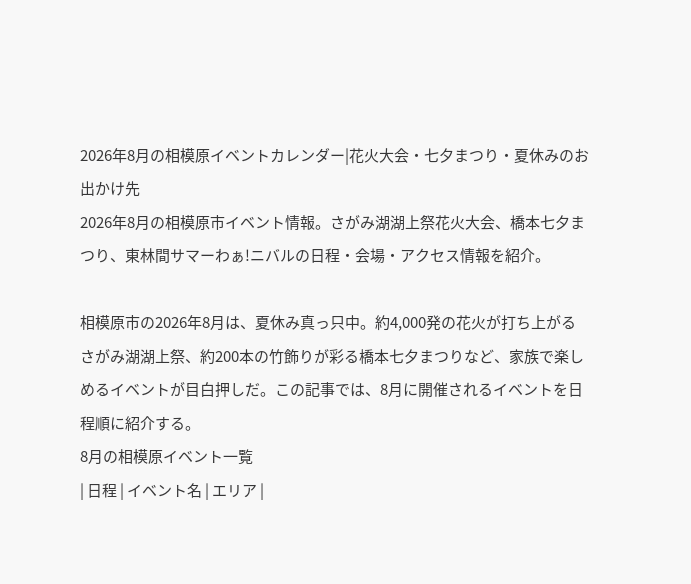2026年8月の相模原イベントカレンダー|花火大会・七夕まつり・夏休みのお出かけ先
2026年8月の相模原市イベント情報。さがみ湖湖上祭花火大会、橋本七夕まつり、東林間サマーわぁ!ニバルの日程・会場・アクセス情報を紹介。

相模原市の2026年8月は、夏休み真っ只中。約4,000発の花火が打ち上がるさがみ湖湖上祭、約200本の竹飾りが彩る橋本七夕まつりなど、家族で楽しめるイベントが目白押しだ。この記事では、8月に開催されるイベントを日程順に紹介する。
8月の相模原イベント一覧
| 日程 | イベント名 | エリア |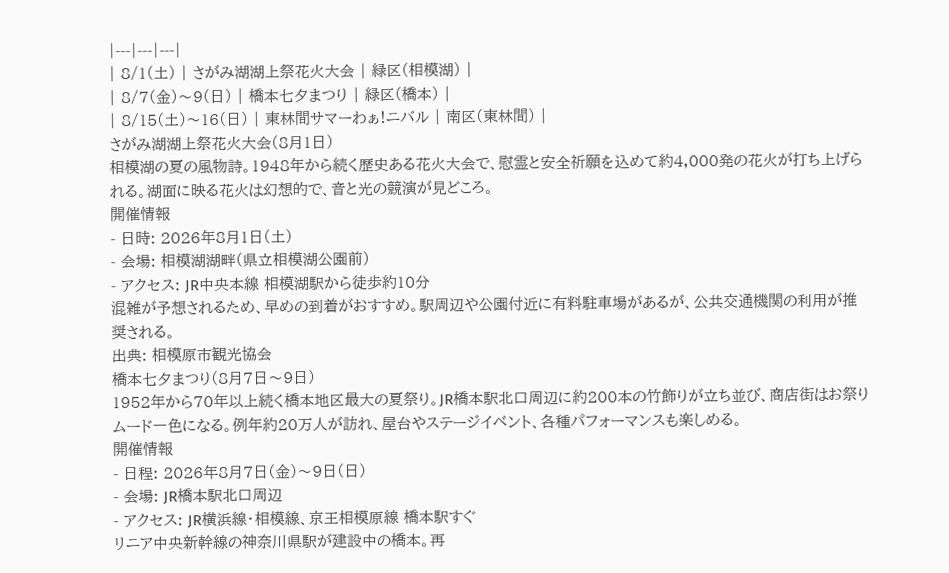|---|---|---|
| 8/1(土) | さがみ湖湖上祭花火大会 | 緑区(相模湖) |
| 8/7(金)〜9(日) | 橋本七夕まつり | 緑区(橋本) |
| 8/15(土)〜16(日) | 東林間サマーわぁ!ニバル | 南区(東林間) |
さがみ湖湖上祭花火大会(8月1日)
相模湖の夏の風物詩。1948年から続く歴史ある花火大会で、慰霊と安全祈願を込めて約4,000発の花火が打ち上げられる。湖面に映る花火は幻想的で、音と光の競演が見どころ。
開催情報
- 日時: 2026年8月1日(土)
- 会場: 相模湖湖畔(県立相模湖公園前)
- アクセス: JR中央本線 相模湖駅から徒歩約10分
混雑が予想されるため、早めの到着がおすすめ。駅周辺や公園付近に有料駐車場があるが、公共交通機関の利用が推奨される。
出典: 相模原市観光協会
橋本七夕まつり(8月7日〜9日)
1952年から70年以上続く橋本地区最大の夏祭り。JR橋本駅北口周辺に約200本の竹飾りが立ち並び、商店街はお祭りムード一色になる。例年約20万人が訪れ、屋台やステージイベント、各種パフォーマンスも楽しめる。
開催情報
- 日程: 2026年8月7日(金)〜9日(日)
- 会場: JR橋本駅北口周辺
- アクセス: JR横浜線・相模線、京王相模原線 橋本駅すぐ
リニア中央新幹線の神奈川県駅が建設中の橋本。再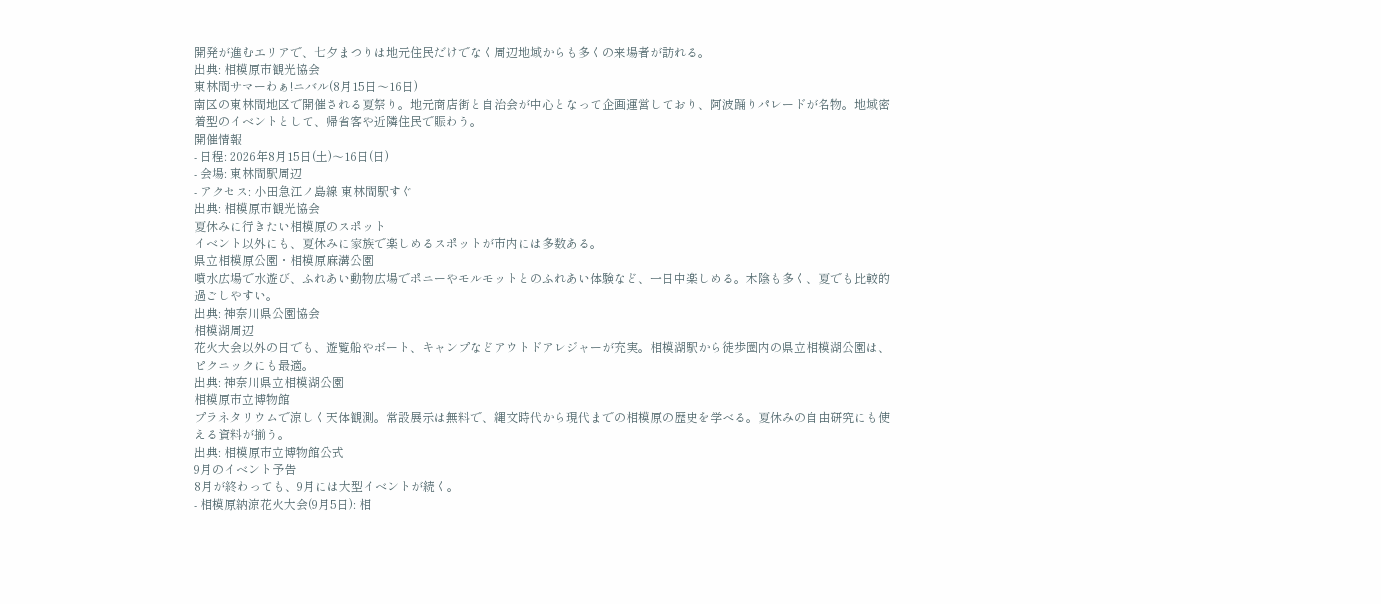開発が進むエリアで、七夕まつりは地元住民だけでなく周辺地域からも多くの来場者が訪れる。
出典: 相模原市観光協会
東林間サマーわぁ!ニバル(8月15日〜16日)
南区の東林間地区で開催される夏祭り。地元商店街と自治会が中心となって企画運営しており、阿波踊りパレードが名物。地域密着型のイベントとして、帰省客や近隣住民で賑わう。
開催情報
- 日程: 2026年8月15日(土)〜16日(日)
- 会場: 東林間駅周辺
- アクセス: 小田急江ノ島線 東林間駅すぐ
出典: 相模原市観光協会
夏休みに行きたい相模原のスポット
イベント以外にも、夏休みに家族で楽しめるスポットが市内には多数ある。
県立相模原公園・相模原麻溝公園
噴水広場で水遊び、ふれあい動物広場でポニーやモルモットとのふれあい体験など、一日中楽しめる。木陰も多く、夏でも比較的過ごしやすい。
出典: 神奈川県公園協会
相模湖周辺
花火大会以外の日でも、遊覧船やボート、キャンプなどアウトドアレジャーが充実。相模湖駅から徒歩圏内の県立相模湖公園は、ピクニックにも最適。
出典: 神奈川県立相模湖公園
相模原市立博物館
プラネタリウムで涼しく天体観測。常設展示は無料で、縄文時代から現代までの相模原の歴史を学べる。夏休みの自由研究にも使える資料が揃う。
出典: 相模原市立博物館公式
9月のイベント予告
8月が終わっても、9月には大型イベントが続く。
- 相模原納涼花火大会(9月5日): 相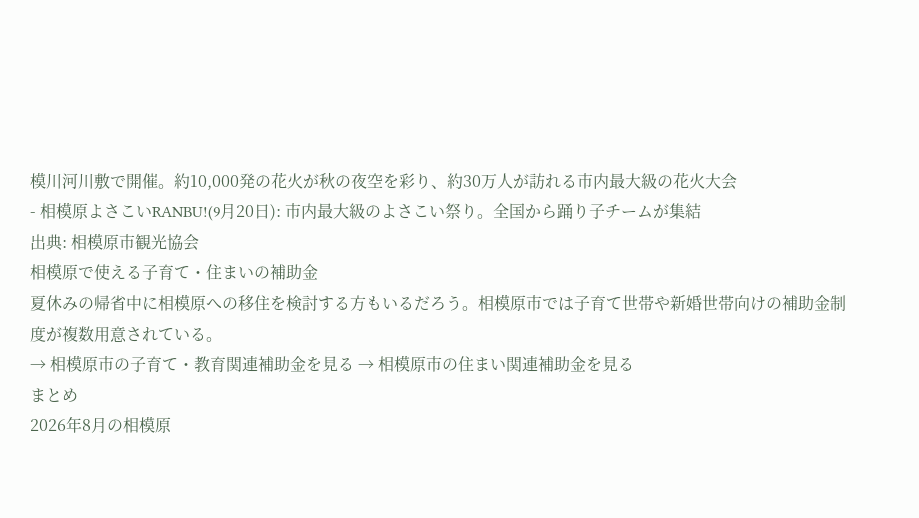模川河川敷で開催。約10,000発の花火が秋の夜空を彩り、約30万人が訪れる市内最大級の花火大会
- 相模原よさこいRANBU!(9月20日): 市内最大級のよさこい祭り。全国から踊り子チームが集結
出典: 相模原市観光協会
相模原で使える子育て・住まいの補助金
夏休みの帰省中に相模原への移住を検討する方もいるだろう。相模原市では子育て世帯や新婚世帯向けの補助金制度が複数用意されている。
→ 相模原市の子育て・教育関連補助金を見る → 相模原市の住まい関連補助金を見る
まとめ
2026年8月の相模原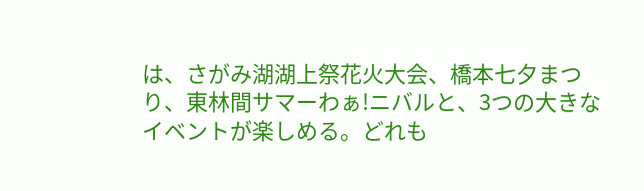は、さがみ湖湖上祭花火大会、橋本七夕まつり、東林間サマーわぁ!ニバルと、3つの大きなイベントが楽しめる。どれも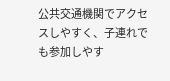公共交通機関でアクセスしやすく、子連れでも参加しやす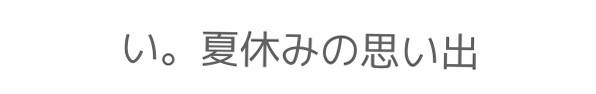い。夏休みの思い出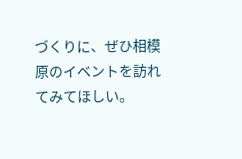づくりに、ぜひ相模原のイベントを訪れてみてほしい。